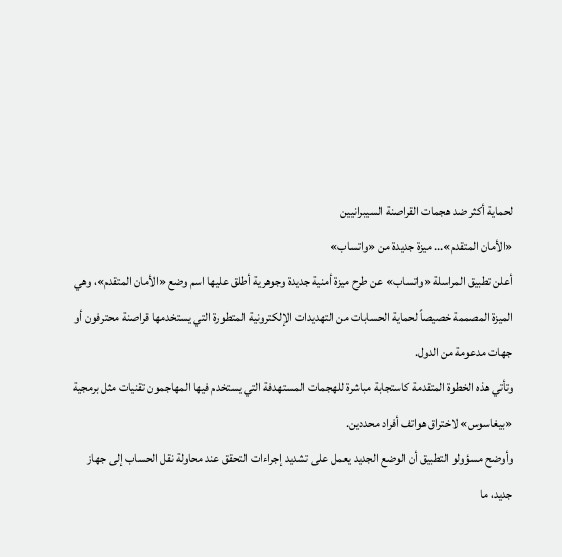لحماية أكثر ضد هجمات القراصنة السيبرانيين
«الأمان المتقدم»... ميزة جديدة من «واتساب»
أعلن تطبيق المراسلة «واتساب» عن طرح ميزة أمنية جديدة وجوهرية أطلق عليها اسم وضع «الأمان المتقدم»، وهي الميزة المصممة خصيصاً لحماية الحسابات من التهديدات الإلكترونية المتطورة التي يستخدمها قراصنة محترفون أو جهات مدعومة من الدول.
وتأتي هذه الخطوة المتقدمة كاستجابة مباشرة للهجمات المستهدفة التي يستخدم فيها المهاجمون تقنيات مثل برمجية «بيغاسوس» لاختراق هواتف أفراد محددين.
وأوضح مسؤولو التطبيق أن الوضع الجديد يعمل على تشديد إجراءات التحقق عند محاولة نقل الحساب إلى جهاز جديد، ما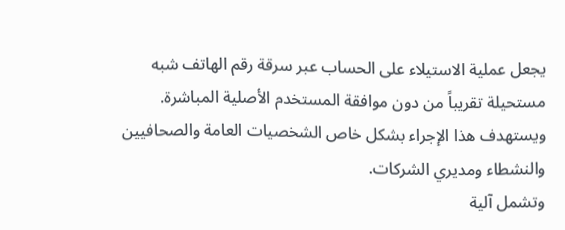يجعل عملية الاستيلاء على الحساب عبر سرقة رقم الهاتف شبه مستحيلة تقريباً من دون موافقة المستخدم الأصلية المباشرة. ويستهدف هذا الإجراء بشكل خاص الشخصيات العامة والصحافيين والنشطاء ومديري الشركات.
وتشمل آلية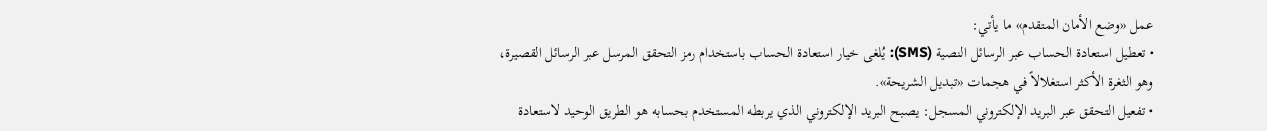عمل «وضع الأمان المتقدم» ما يأتي:
• تعطيل استعادة الحساب عبر الرسائل النصية (SMS): يُلغى خيار استعادة الحساب باستخدام رمز التحقق المرسل عبر الرسائل القصيرة، وهو الثغرة الأكثر استغلالاً في هجمات «تبديل الشريحة».
• تفعيل التحقق عبر البريد الإلكتروني المسجل: يصبح البريد الإلكتروني الذي يربطه المستخدم بحسابه هو الطريق الوحيد لاستعادة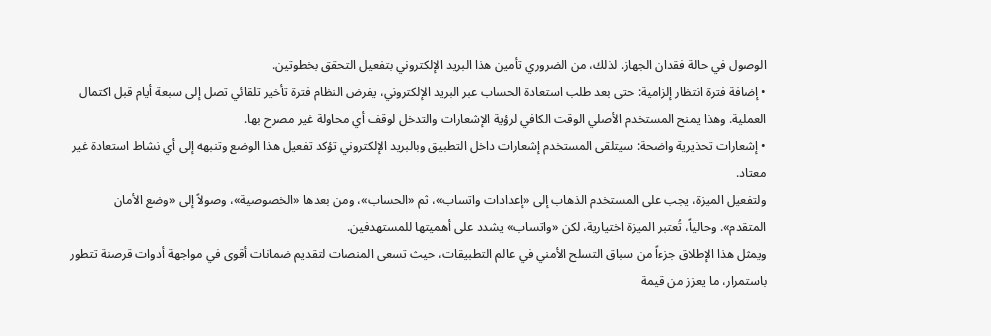الوصول في حالة فقدان الجهاز. لذلك، من الضروري تأمين هذا البريد الإلكتروني بتفعيل التحقق بخطوتين.
• إضافة فترة انتظار إلزامية: حتى بعد طلب استعادة الحساب عبر البريد الإلكتروني، يفرض النظام فترة تأخير تلقائي تصل إلى سبعة أيام قبل اكتمال العملية. وهذا يمنح المستخدم الأصلي الوقت الكافي لرؤية الإشعارات والتدخل لوقف أي محاولة غير مصرح بها.
• إشعارات تحذيرية واضحة: سيتلقى المستخدم إشعارات داخل التطبيق وبالبريد الإلكتروني تؤكد تفعيل هذا الوضع وتنبهه إلى أي نشاط استعادة غير معتاد.
ولتفعيل الميزة، يجب على المستخدم الذهاب إلى «إعدادات واتساب»، ثم «الحساب»، ومن بعدها «الخصوصية»، وصولاً إلى «وضع الأمان المتقدم». وحالياً، تُعتبر الميزة اختيارية، لكن «واتساب» يشدد على أهميتها للمستهدفين.
ويمثل هذا الإطلاق جزءاً من سباق التسلح الأمني في عالم التطبيقات، حيث تسعى المنصات لتقديم ضمانات أقوى في مواجهة أدوات قرصنة تتطور باستمرار، ما يعزز من قيمة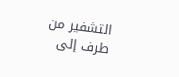التشفير من طرف إلى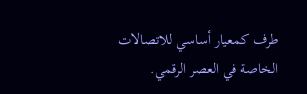طرف كمعيار أساسي للاتصالات الخاصة في العصر الرقمي.